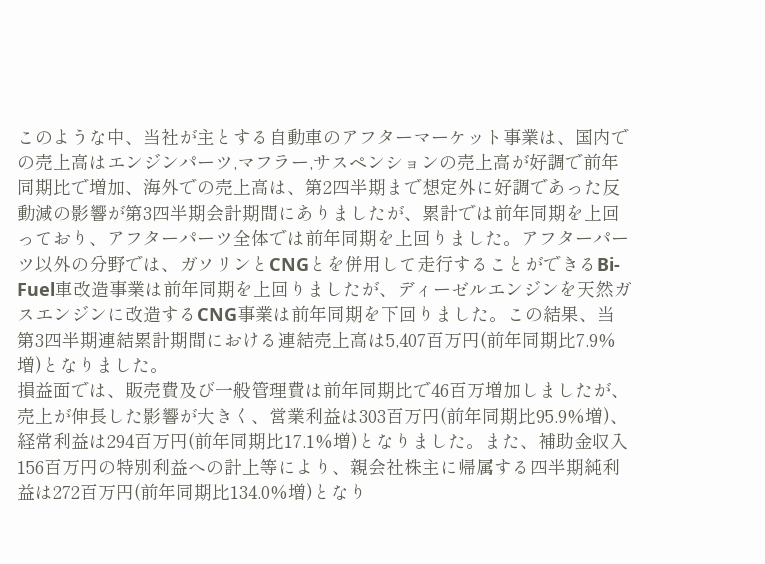このような中、当社が主とする自動車のアフターマーケット事業は、国内での売上高はエンジンパーツ,マフラー,サスペンションの売上高が好調で前年同期比で増加、海外での売上高は、第2四半期まで想定外に好調であった反動減の影響が第3四半期会計期間にありましたが、累計では前年同期を上回っており、アフターパーツ全体では前年同期を上回りました。アフターパーツ以外の分野では、ガソリンとCNGとを併用して走行することができるBi-Fuel車改造事業は前年同期を上回りましたが、ディーゼルエンジンを天然ガスエンジンに改造するCNG事業は前年同期を下回りました。この結果、当第3四半期連結累計期間における連結売上高は5,407百万円(前年同期比7.9%増)となりました。
損益面では、販売費及び一般管理費は前年同期比で46百万増加しましたが、売上が伸長した影響が大きく、営業利益は303百万円(前年同期比95.9%増)、経常利益は294百万円(前年同期比17.1%増)となりました。また、補助金収入156百万円の特別利益への計上等により、親会社株主に帰属する四半期純利益は272百万円(前年同期比134.0%増)となり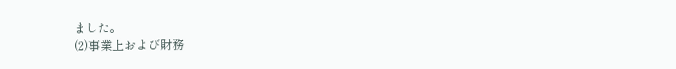ました。
(2)事業上および財務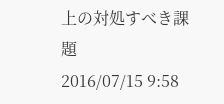上の対処すべき課題
2016/07/15 9:58